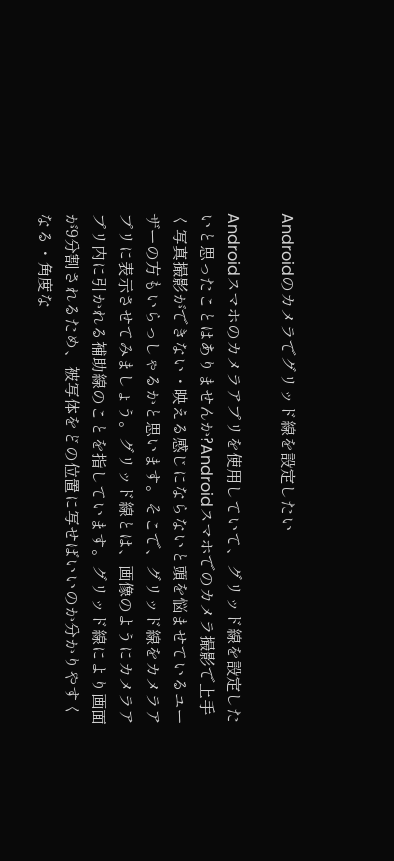Androidのカメラでグリッド線を設定したい

Androidスマホのカメラアプリを使用していて、グリッド線を設定したいと思ったことはありませんか?Androidスマホでのカメラ撮影で上手く写真撮影ができない・映える感じにならないと頭を悩ませているユーザーの方もいらっしゃるかと思います。そこで、グリッド線をカメラアプリに表示させてみましょう。グリッド線とは、画像のようにカメラアプリ内に引かれる補助線のことを指しています。グリッド線により画面が9分割されるため、被写体をどの位置に写せばいいのか分かりやすくなる・角度な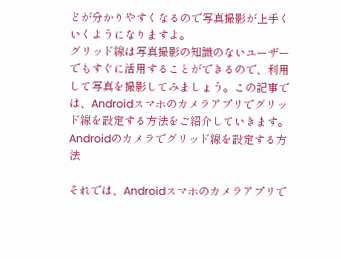どが分かりやすくなるので写真撮影が上手くいくようになりますよ。
グリッド線は写真撮影の知識のないユーザーでもすぐに活用することができるので、利用して写真を撮影してみましょう。この記事では、Androidスマホのカメラアプリでグリッド線を設定する方法をご紹介していきます。
Androidのカメラでグリッド線を設定する方法

それでは、Androidスマホのカメラアプリで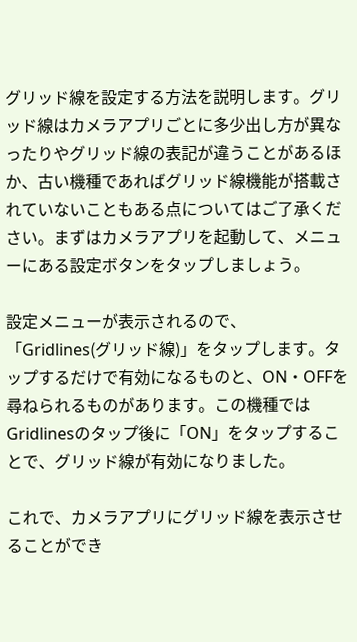グリッド線を設定する方法を説明します。グリッド線はカメラアプリごとに多少出し方が異なったりやグリッド線の表記が違うことがあるほか、古い機種であればグリッド線機能が搭載されていないこともある点についてはご了承ください。まずはカメラアプリを起動して、メニューにある設定ボタンをタップしましょう。

設定メニューが表示されるので、「Gridlines(グリッド線)」をタップします。タップするだけで有効になるものと、ON・OFFを尋ねられるものがあります。この機種ではGridlinesのタップ後に「ON」をタップすることで、グリッド線が有効になりました。

これで、カメラアプリにグリッド線を表示させることができ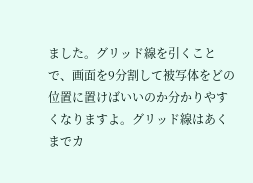ました。グリッド線を引くことで、画面を9分割して被写体をどの位置に置けばいいのか分かりやすくなりますよ。グリッド線はあくまでカ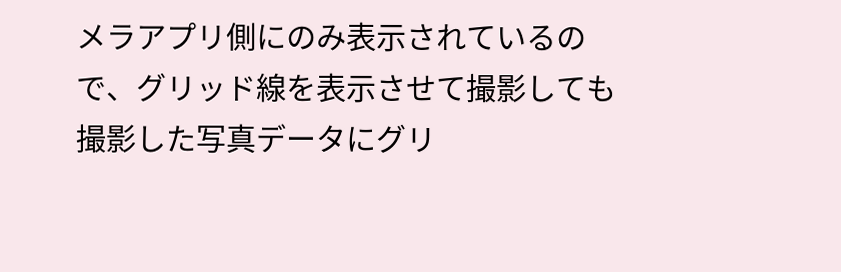メラアプリ側にのみ表示されているので、グリッド線を表示させて撮影しても撮影した写真データにグリ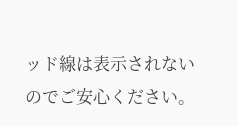ッド線は表示されないのでご安心ください。